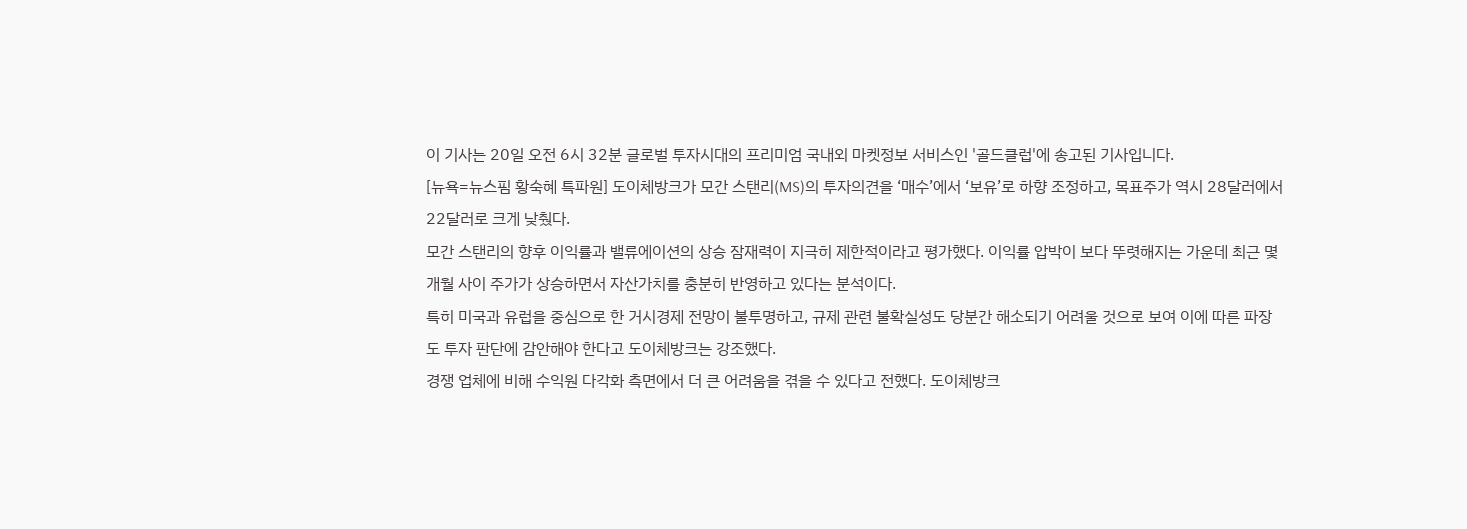이 기사는 20일 오전 6시 32분 글로벌 투자시대의 프리미엄 국내외 마켓정보 서비스인 '골드클럽'에 송고된 기사입니다.
[뉴욕=뉴스핌 황숙혜 특파원] 도이체방크가 모간 스탠리(MS)의 투자의견을 ‘매수’에서 ‘보유’로 하향 조정하고, 목표주가 역시 28달러에서 22달러로 크게 낮췄다.
모간 스탠리의 향후 이익률과 밸류에이션의 상승 잠재력이 지극히 제한적이라고 평가했다. 이익률 압박이 보다 뚜렷해지는 가운데 최근 몇 개월 사이 주가가 상승하면서 자산가치를 충분히 반영하고 있다는 분석이다.
특히 미국과 유럽을 중심으로 한 거시경제 전망이 불투명하고, 규제 관련 불확실성도 당분간 해소되기 어려울 것으로 보여 이에 따른 파장도 투자 판단에 감안해야 한다고 도이체방크는 강조했다.
경쟁 업체에 비해 수익원 다각화 측면에서 더 큰 어려움을 겪을 수 있다고 전했다. 도이체방크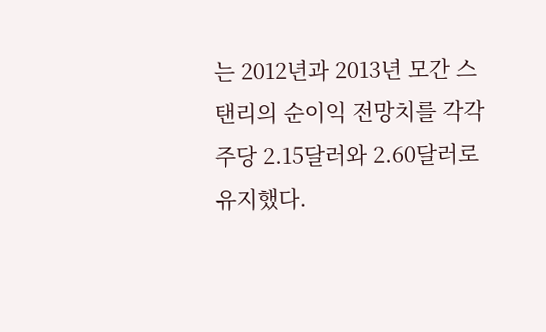는 2012년과 2013년 모간 스탠리의 순이익 전망치를 각각 주당 2.15달러와 2.60달러로 유지했다.